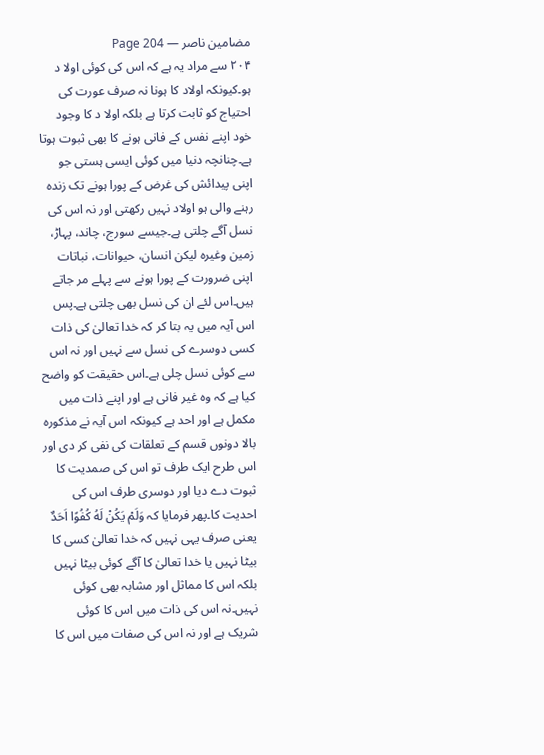مضامین ناصر — Page 204
۲۰۴ سے مراد یہ ہے کہ اس کی کوئی اولا د ہو۔کیونکہ اولاد کا ہونا نہ صرف عورت کی احتیاج کو ثابت کرتا ہے بلکہ اولا د کا وجود خود اپنے نفس کے فانی ہونے کا بھی ثبوت ہوتا ہے۔چنانچہ دنیا میں کوئی ایسی ہستی جو اپنی پیدائش کی غرض کے پورا ہونے تک زندہ رہنے والی ہو اولاد نہیں رکھتی اور نہ اس کی نسل آگے چلتی ہے۔جیسے سورج، چاند، پہاڑ، زمین وغیرہ لیکن انسان، حیوانات، نباتات اپنی ضرورت کے پورا ہونے سے پہلے مر جاتے ہیں۔اس لئے ان کی نسل بھی چلتی ہے۔پس اس آیہ میں یہ بتا کر کہ خدا تعالیٰ کی ذات کسی دوسرے کی نسل سے نہیں اور نہ اس سے کوئی نسل چلی ہے۔اس حقیقت کو واضح کیا ہے کہ وہ غیر فانی ہے اور اپنے ذات میں مکمل ہے اور احد ہے کیونکہ اس آیہ نے مذکورہ بالا دونوں قسم کے تعلقات کی نفی کر دی اور اس طرح ایک طرف تو اس کی صمدیت کا ثبوت دے دیا اور دوسری طرف اس کی احدیت کا۔پھر فرمایا کہ وَلَمْ يَكُنْ لَهُ كُفُوًا اَحَدٌ یعنی صرف یہی نہیں کہ خدا تعالیٰ کسی کا بیٹا نہیں یا خدا تعالیٰ کا آگے کوئی بیٹا نہیں بلکہ اس کا مماثل اور مشابہ بھی کوئی نہیں۔نہ اس کی ذات میں اس کا کوئی شریک ہے اور نہ اس کی صفات میں اس کا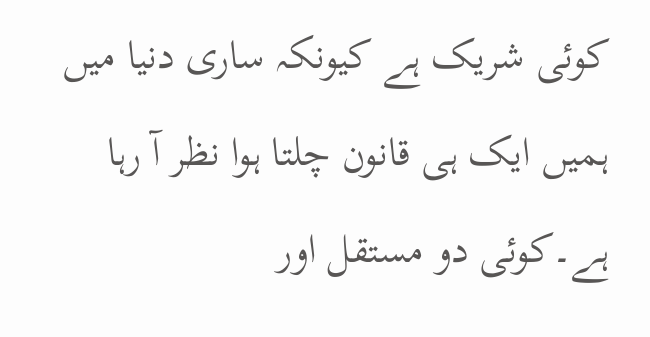کوئی شریک ہے کیونکہ ساری دنیا میں ہمیں ایک ہی قانون چلتا ہوا نظر آ رہا ہے۔کوئی دو مستقل اور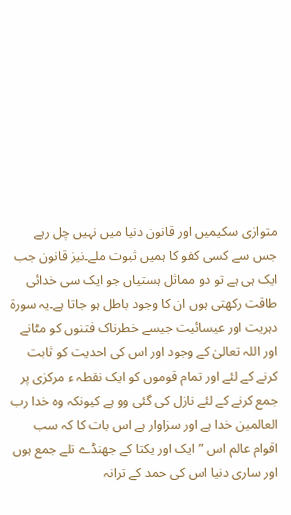متوازی سکیمیں اور قانون دنیا میں نہیں چل رہے جس سے کسی کفو کا ہمیں ثبوت ملے۔نیز قانون جب ایک ہی ہے تو دو مماثل ہستیاں جو ایک سی خدائی طاقت رکھتی ہوں ان کا وجود باطل ہو جاتا ہے۔یہ سورۃ دہریت اور عیسائیت جیسے خطرناک فتنوں کو مٹانے اور اللہ تعالیٰ کے وجود اور اس کی احدیت کو ثابت کرنے کے لئے اور تمام قوموں کو ایک نقطہ ء مرکزی پر جمع کرنے کے لئے نازل کی گئی وو ہے کیونکہ وہ خدا رب العالمین خدا ہے اور سزاوار ہے اس بات کا کہ سب اقوام عالم اس ”ایک اور یکتا کے جھنڈے تلے جمع ہوں اور ساری دنیا اس کی حمد کے ترانہ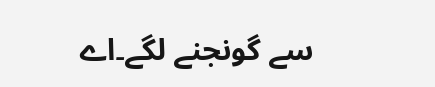سے گونجنے لگے۔اے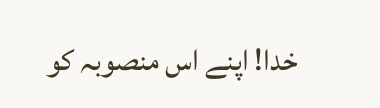خدا! اپنے اس منصوبہ کو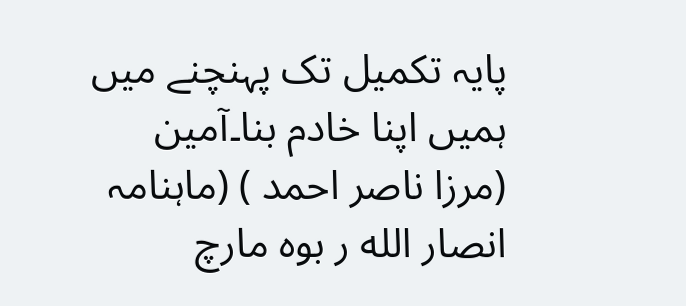پایہ تکمیل تک پہنچنے میں ہمیں اپنا خادم بنا۔آمین (مرزا ناصر احمد ) (ماہنامہ انصار الله ر بوه مارچ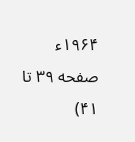۱۹۶۴ء صفحه ۳۹ تا ۴۱)